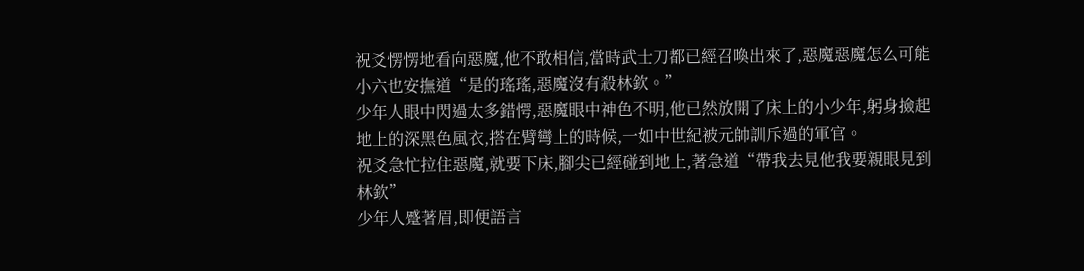祝爻愣愣地看向惡魔,他不敢相信,當時武士刀都已經召喚出來了,惡魔惡魔怎么可能
小六也安撫道“是的瑤瑤,惡魔沒有殺林欽。”
少年人眼中閃過太多錯愕,惡魔眼中神色不明,他已然放開了床上的小少年,躬身撿起地上的深黑色風衣,搭在臂彎上的時候,一如中世紀被元帥訓斥過的軍官。
祝爻急忙拉住惡魔,就要下床,腳尖已經碰到地上,著急道“帶我去見他我要親眼見到林欽”
少年人蹙著眉,即便語言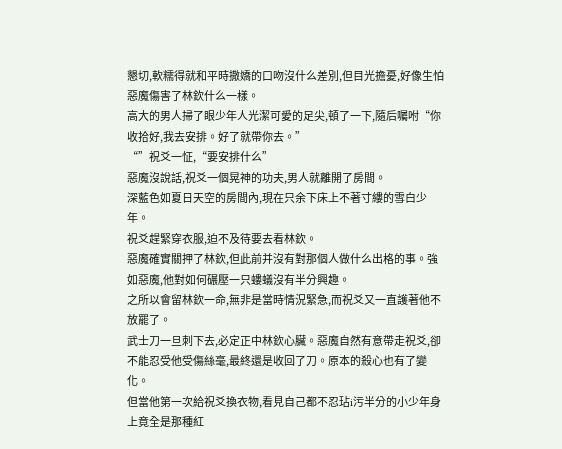懇切,軟糯得就和平時撒嬌的口吻沒什么差別,但目光擔憂,好像生怕惡魔傷害了林欽什么一樣。
高大的男人掃了眼少年人光潔可愛的足尖,頓了一下,隨后囑咐“你收拾好,我去安排。好了就帶你去。”
“”祝爻一怔,“要安排什么”
惡魔沒說話,祝爻一個晃神的功夫,男人就離開了房間。
深藍色如夏日天空的房間內,現在只余下床上不著寸縷的雪白少年。
祝爻趕緊穿衣服,迫不及待要去看林欽。
惡魔確實關押了林欽,但此前并沒有對那個人做什么出格的事。強如惡魔,他對如何碾壓一只螻蟻沒有半分興趣。
之所以會留林欽一命,無非是當時情況緊急,而祝爻又一直護著他不放罷了。
武士刀一旦刺下去,必定正中林欽心臟。惡魔自然有意帶走祝爻,卻不能忍受他受傷絲毫,最終還是收回了刀。原本的殺心也有了變化。
但當他第一次給祝爻換衣物,看見自己都不忍玷i污半分的小少年身上竟全是那種紅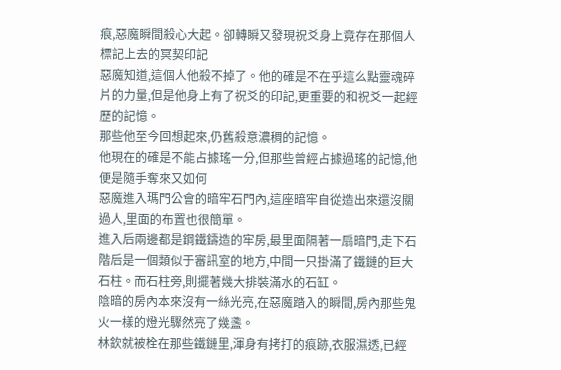痕,惡魔瞬間殺心大起。卻轉瞬又發現祝爻身上竟存在那個人標記上去的冥契印記
惡魔知道,這個人他殺不掉了。他的確是不在乎這么點靈魂碎片的力量,但是他身上有了祝爻的印記,更重要的和祝爻一起經歷的記憶。
那些他至今回想起來,仍舊殺意濃稠的記憶。
他現在的確是不能占據瑤一分,但那些曾經占據過瑤的記憶,他便是隨手奪來又如何
惡魔進入瑪門公會的暗牢石門內,這座暗牢自從造出來還沒關過人,里面的布置也很簡單。
進入后兩邊都是鋼鐵鑄造的牢房,最里面隔著一扇暗門,走下石階后是一個類似于審訊室的地方,中間一只掛滿了鐵鏈的巨大石柱。而石柱旁,則擺著幾大排裝滿水的石缸。
陰暗的房內本來沒有一絲光亮,在惡魔踏入的瞬間,房內那些鬼火一樣的燈光驟然亮了幾盞。
林欽就被栓在那些鐵鏈里,渾身有拷打的痕跡,衣服濕透,已經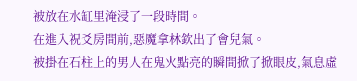被放在水缸里淹浸了一段時間。
在進入祝爻房間前,惡魔拿林欽出了會兒氣。
被掛在石柱上的男人在鬼火點亮的瞬間掀了掀眼皮,氣息虛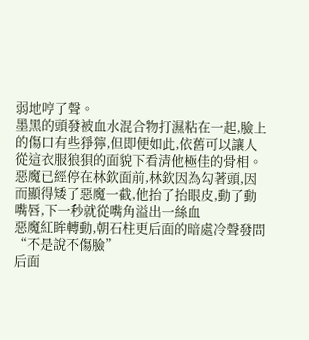弱地哼了聲。
墨黑的頭發被血水混合物打濕粘在一起,臉上的傷口有些猙獰,但即便如此,依舊可以讓人從這衣服狼狽的面貌下看清他極佳的骨相。
惡魔已經停在林欽面前,林欽因為勾著頭,因而顯得矮了惡魔一截,他抬了抬眼皮,動了動嘴唇,下一秒就從嘴角溢出一絲血
惡魔紅眸轉動,朝石柱更后面的暗處冷聲發問“不是說不傷臉”
后面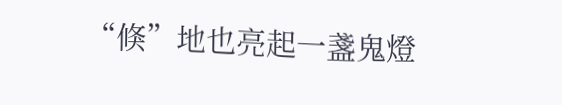“倏”地也亮起一盞鬼燈